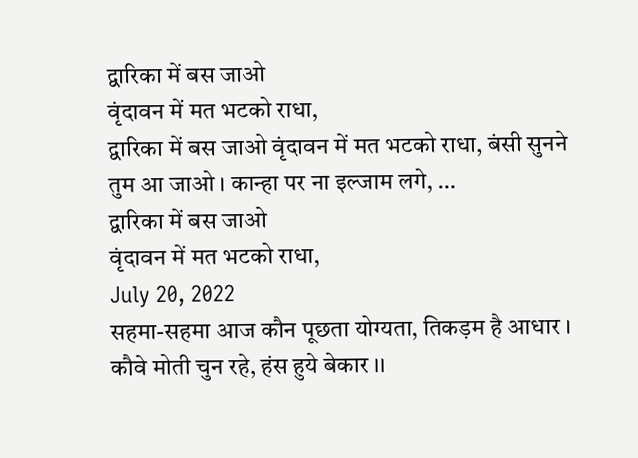द्वारिका में बस जाओ
वृंदावन में मत भटको राधा,
द्वारिका में बस जाओ वृंदावन में मत भटको राधा, बंसी सुनने तुम आ जाओ । कान्हा पर ना इल्जाम लगे, …
द्वारिका में बस जाओ
वृंदावन में मत भटको राधा,
July 20, 2022
सहमा-सहमा आज कौन पूछता योग्यता, तिकड़म है आधार । कौवे मोती चुन रहे, हंस हुये बेकार ।।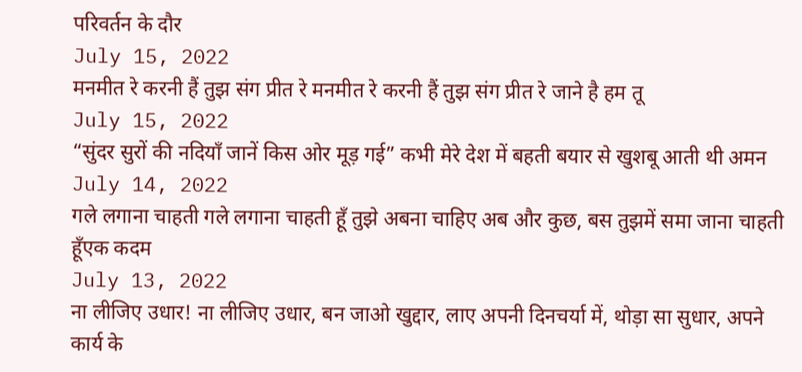परिवर्तन के दौर
July 15, 2022
मनमीत रे करनी हैं तुझ संग प्रीत रे मनमीत रे करनी हैं तुझ संग प्रीत रे जाने है हम तू
July 15, 2022
“सुंदर सुरों की नदियाँ जानें किस ओर मूड़ गई” कभी मेरे देश में बहती बयार से खुशबू आती थी अमन
July 14, 2022
गले लगाना चाहती गले लगाना चाहती हूँ तुझे अबना चाहिए अब और कुछ, बस तुझमें समा जाना चाहती हूँएक कदम
July 13, 2022
ना लीजिए उधार! ना लीजिए उधार, बन जाओ खुद्दार, लाए अपनी दिनचर्या में, थोड़ा सा सुधार, अपने कार्य के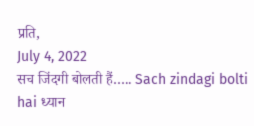प्रति,
July 4, 2022
सच जिंदगी बोलती हैं….. Sach zindagi bolti hai ध्यान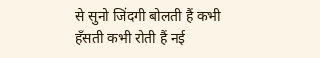से सुनो जिंदगी बोलती हैं कभी हँसती कभी रोती हैं नई